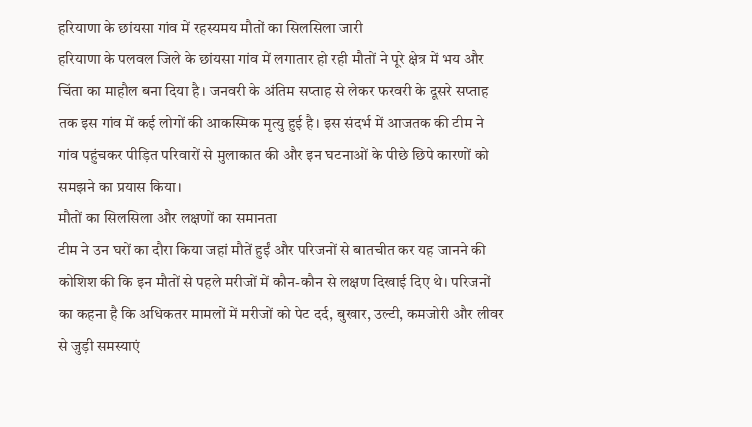हरियाणा के छांयसा गांव में रहस्यमय मौतों का सिलसिला जारी
हरियाणा के पलवल जिले के छांयसा गांव में लगातार हो रही मौतों ने पूरे क्षेत्र में भय और चिंता का माहौल बना दिया है। जनवरी के अंतिम सप्ताह से लेकर फरवरी के दूसरे सप्ताह तक इस गांव में कई लोगों की आकस्मिक मृत्यु हुई है। इस संदर्भ में आजतक की टीम ने गांव पहुंचकर पीड़ित परिवारों से मुलाकात की और इन घटनाओं के पीछे छिपे कारणों को समझने का प्रयास किया।
मौतों का सिलसिला और लक्षणों का समानता
टीम ने उन घरों का दौरा किया जहां मौतें हुईं और परिजनों से बातचीत कर यह जानने की कोशिश की कि इन मौतों से पहले मरीजों में कौन-कौन से लक्षण दिखाई दिए थे। परिजनों का कहना है कि अधिकतर मामलों में मरीजों को पेट दर्द, बुखार, उल्टी, कमजोरी और लीवर से जुड़ी समस्याएं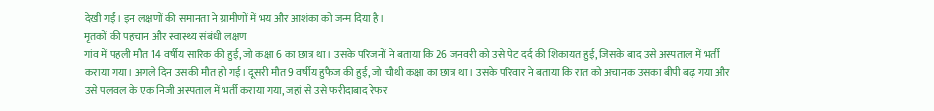देखी गईं। इन लक्षणों की समानता ने ग्रामीणों में भय और आशंका को जन्म दिया है।
मृतकों की पहचान और स्वास्थ्य संबंधी लक्षण
गांव में पहली मौत 14 वर्षीय सारिक की हुई, जो कक्षा 6 का छात्र था। उसके परिजनों ने बताया कि 26 जनवरी को उसे पेट दर्द की शिकायत हुई, जिसके बाद उसे अस्पताल में भर्ती कराया गया। अगले दिन उसकी मौत हो गई। दूसरी मौत 9 वर्षीय हुफैज की हुई, जो चौथी कक्षा का छात्र था। उसके परिवार ने बताया कि रात को अचानक उसका बीपी बढ़ गया और उसे पलवल के एक निजी अस्पताल में भर्ती कराया गया, जहां से उसे फरीदाबाद रेफर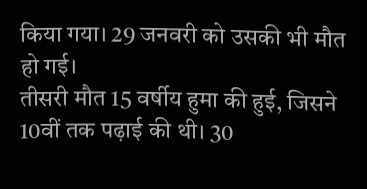किया गया। 29 जनवरी को उसकी भी मौत हो गई।
तीसरी मौत 15 वर्षीय हुमा की हुई, जिसने 10वीं तक पढ़ाई की थी। 30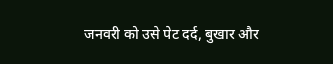जनवरी को उसे पेट दर्द, बुखार और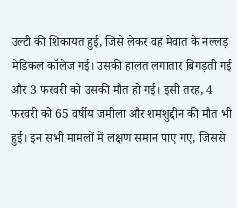उल्टी की शिकायत हुई, जिसे लेकर वह मेवात के नल्लड़ मेडिकल कॉलेज गई। उसकी हालत लगातार बिगड़ती गई और 3 फरवरी को उसकी मौत हो गई। इसी तरह, 4 फरवरी को 65 वर्षीय जमीला और शमशुद्दीन की मौत भी हुई। इन सभी मामलों में लक्षण समान पाए गए, जिससे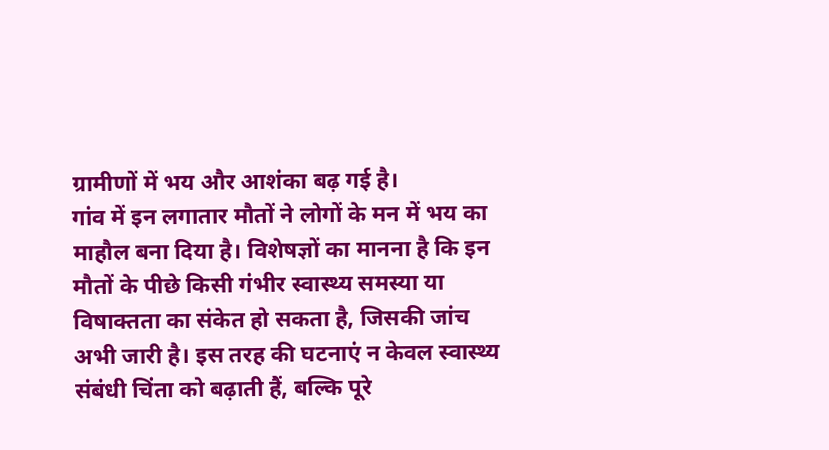ग्रामीणों में भय और आशंका बढ़ गई है।
गांव में इन लगातार मौतों ने लोगों के मन में भय का माहौल बना दिया है। विशेषज्ञों का मानना है कि इन मौतों के पीछे किसी गंभीर स्वास्थ्य समस्या या विषाक्तता का संकेत हो सकता है, जिसकी जांच अभी जारी है। इस तरह की घटनाएं न केवल स्वास्थ्य संबंधी चिंता को बढ़ाती हैं, बल्कि पूरे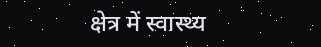क्षेत्र में स्वास्थ्य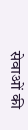सेवाओं की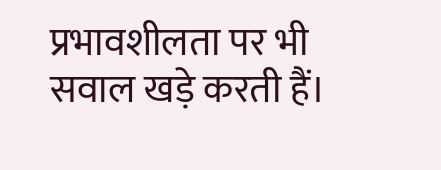प्रभावशीलता पर भी सवाल खड़े करती हैं।